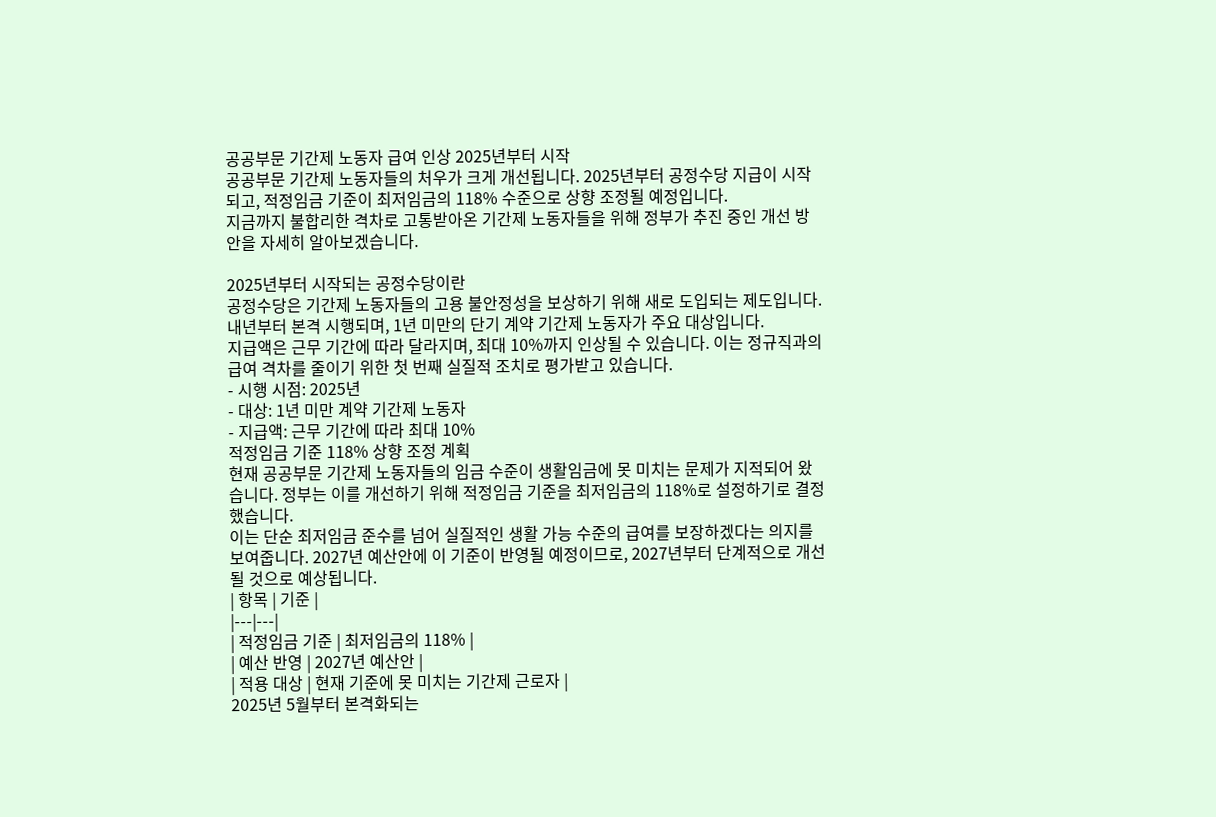공공부문 기간제 노동자 급여 인상 2025년부터 시작
공공부문 기간제 노동자들의 처우가 크게 개선됩니다. 2025년부터 공정수당 지급이 시작되고, 적정임금 기준이 최저임금의 118% 수준으로 상향 조정될 예정입니다.
지금까지 불합리한 격차로 고통받아온 기간제 노동자들을 위해 정부가 추진 중인 개선 방안을 자세히 알아보겠습니다.

2025년부터 시작되는 공정수당이란
공정수당은 기간제 노동자들의 고용 불안정성을 보상하기 위해 새로 도입되는 제도입니다. 내년부터 본격 시행되며, 1년 미만의 단기 계약 기간제 노동자가 주요 대상입니다.
지급액은 근무 기간에 따라 달라지며, 최대 10%까지 인상될 수 있습니다. 이는 정규직과의 급여 격차를 줄이기 위한 첫 번째 실질적 조치로 평가받고 있습니다.
- 시행 시점: 2025년
- 대상: 1년 미만 계약 기간제 노동자
- 지급액: 근무 기간에 따라 최대 10%
적정임금 기준 118% 상향 조정 계획
현재 공공부문 기간제 노동자들의 임금 수준이 생활임금에 못 미치는 문제가 지적되어 왔습니다. 정부는 이를 개선하기 위해 적정임금 기준을 최저임금의 118%로 설정하기로 결정했습니다.
이는 단순 최저임금 준수를 넘어 실질적인 생활 가능 수준의 급여를 보장하겠다는 의지를 보여줍니다. 2027년 예산안에 이 기준이 반영될 예정이므로, 2027년부터 단계적으로 개선될 것으로 예상됩니다.
| 항목 | 기준 |
|---|---|
| 적정임금 기준 | 최저임금의 118% |
| 예산 반영 | 2027년 예산안 |
| 적용 대상 | 현재 기준에 못 미치는 기간제 근로자 |
2025년 5월부터 본격화되는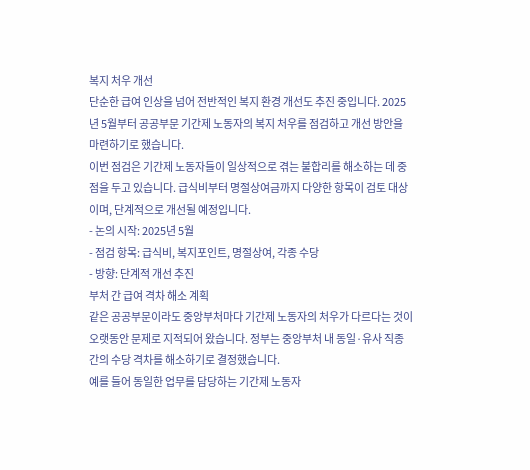복지 처우 개선
단순한 급여 인상을 넘어 전반적인 복지 환경 개선도 추진 중입니다. 2025년 5월부터 공공부문 기간제 노동자의 복지 처우를 점검하고 개선 방안을 마련하기로 했습니다.
이번 점검은 기간제 노동자들이 일상적으로 겪는 불합리를 해소하는 데 중점을 두고 있습니다. 급식비부터 명절상여금까지 다양한 항목이 검토 대상이며, 단계적으로 개선될 예정입니다.
- 논의 시작: 2025년 5월
- 점검 항목: 급식비, 복지포인트, 명절상여, 각종 수당
- 방향: 단계적 개선 추진
부처 간 급여 격차 해소 계획
같은 공공부문이라도 중앙부처마다 기간제 노동자의 처우가 다르다는 것이 오랫동안 문제로 지적되어 왔습니다. 정부는 중앙부처 내 동일·유사 직종 간의 수당 격차를 해소하기로 결정했습니다.
예를 들어 동일한 업무를 담당하는 기간제 노동자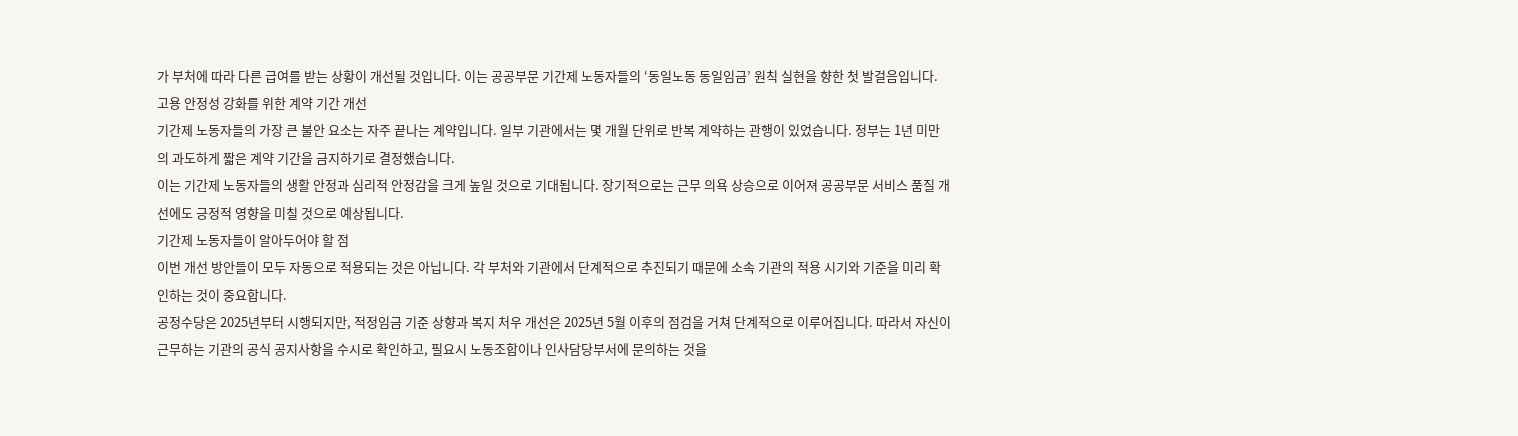가 부처에 따라 다른 급여를 받는 상황이 개선될 것입니다. 이는 공공부문 기간제 노동자들의 ‘동일노동 동일임금’ 원칙 실현을 향한 첫 발걸음입니다.
고용 안정성 강화를 위한 계약 기간 개선
기간제 노동자들의 가장 큰 불안 요소는 자주 끝나는 계약입니다. 일부 기관에서는 몇 개월 단위로 반복 계약하는 관행이 있었습니다. 정부는 1년 미만의 과도하게 짧은 계약 기간을 금지하기로 결정했습니다.
이는 기간제 노동자들의 생활 안정과 심리적 안정감을 크게 높일 것으로 기대됩니다. 장기적으로는 근무 의욕 상승으로 이어져 공공부문 서비스 품질 개선에도 긍정적 영향을 미칠 것으로 예상됩니다.
기간제 노동자들이 알아두어야 할 점
이번 개선 방안들이 모두 자동으로 적용되는 것은 아닙니다. 각 부처와 기관에서 단계적으로 추진되기 때문에 소속 기관의 적용 시기와 기준을 미리 확인하는 것이 중요합니다.
공정수당은 2025년부터 시행되지만, 적정임금 기준 상향과 복지 처우 개선은 2025년 5월 이후의 점검을 거쳐 단계적으로 이루어집니다. 따라서 자신이 근무하는 기관의 공식 공지사항을 수시로 확인하고, 필요시 노동조합이나 인사담당부서에 문의하는 것을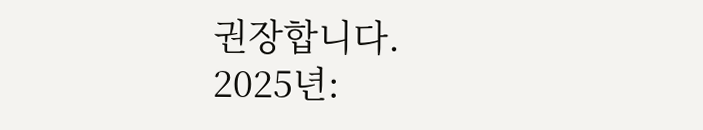권장합니다.
2025년: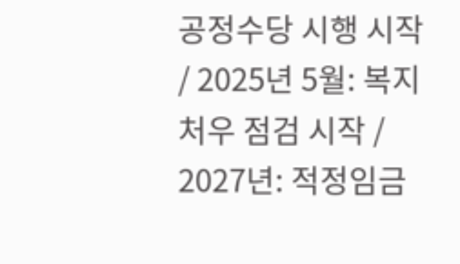공정수당 시행 시작 / 2025년 5월: 복지 처우 점검 시작 / 2027년: 적정임금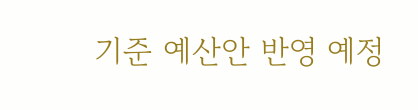기준 예산안 반영 예정